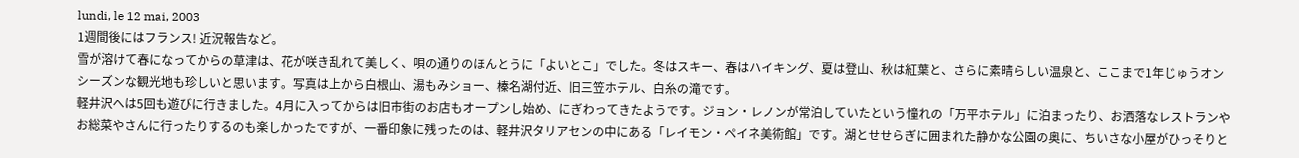lundi, le 12 mai, 2003
1週間後にはフランス! 近況報告など。
雪が溶けて春になってからの草津は、花が咲き乱れて美しく、唄の通りのほんとうに「よいとこ」でした。冬はスキー、春はハイキング、夏は登山、秋は紅葉と、さらに素晴らしい温泉と、ここまで1年じゅうオンシーズンな観光地も珍しいと思います。写真は上から白根山、湯もみショー、榛名湖付近、旧三笠ホテル、白糸の滝です。
軽井沢へは5回も遊びに行きました。4月に入ってからは旧市街のお店もオープンし始め、にぎわってきたようです。ジョン・レノンが常泊していたという憧れの「万平ホテル」に泊まったり、お洒落なレストランやお総菜やさんに行ったりするのも楽しかったですが、一番印象に残ったのは、軽井沢タリアセンの中にある「レイモン・ペイネ美術館」です。湖とせせらぎに囲まれた静かな公園の奥に、ちいさな小屋がひっそりと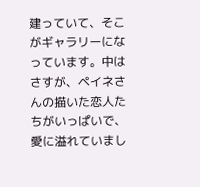建っていて、そこがギャラリーになっています。中はさすが、ペイネさんの描いた恋人たちがいっぱいで、愛に溢れていまし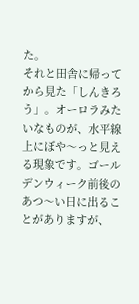た。
それと田舎に帰ってから見た「しんきろう」。オーロラみたいなものが、水平線上にぼや〜っと見える現象です。ゴールデンウィーク前後のあつ〜い日に出ることがありますが、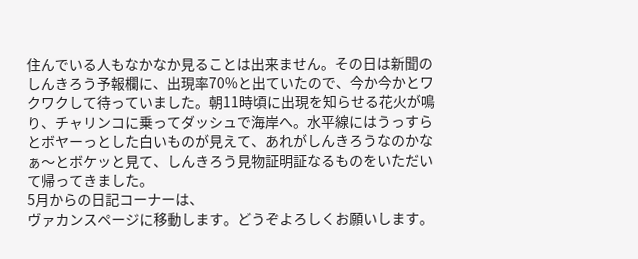住んでいる人もなかなか見ることは出来ません。その日は新聞のしんきろう予報欄に、出現率70%と出ていたので、今か今かとワクワクして待っていました。朝11時頃に出現を知らせる花火が鳴り、チャリンコに乗ってダッシュで海岸へ。水平線にはうっすらとボヤーっとした白いものが見えて、あれがしんきろうなのかなぁ〜とボケッと見て、しんきろう見物証明証なるものをいただいて帰ってきました。
5月からの日記コーナーは、
ヴァカンスページに移動します。どうぞよろしくお願いします。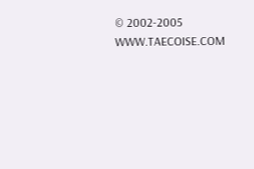© 2002-2005 WWW.TAECOISE.COM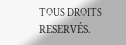TOUS DROITS RESERVÉS.